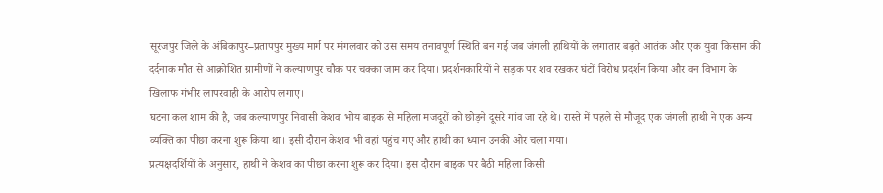सूरजपुर जिले के अंबिकापुर–प्रतापपुर मुख्य मार्ग पर मंगलवार को उस समय तनावपूर्ण स्थिति बन गई जब जंगली हाथियों के लगातार बढ़ते आतंक और एक युवा किसान की दर्दनाक मौत से आक्रोशित ग्रामीणों ने कल्याणपुर चौक पर चक्का जाम कर दिया। प्रदर्शनकारियों ने सड़क पर शव रखकर घंटों विरोध प्रदर्शन किया और वन विभाग के खिलाफ गंभीर लापरवाही के आरोप लगाए।
घटना कल शाम की है, जब कल्याणपुर निवासी केशव भोय बाइक से महिला मजदूरों को छोड़ने दूसरे गांव जा रहे थे। रास्ते में पहले से मौजूद एक जंगली हाथी ने एक अन्य व्यक्ति का पीछा करना शुरू किया था। इसी दौरान केशव भी वहां पहुंच गए और हाथी का ध्यान उनकी ओर चला गया।
प्रत्यक्षदर्शियों के अनुसार, हाथी ने केशव का पीछा करना शुरू कर दिया। इस दौरान बाइक पर बैठी महिला किसी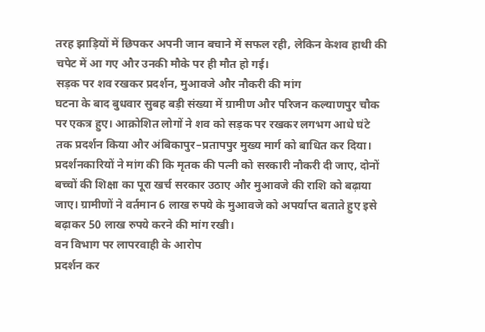तरह झाड़ियों में छिपकर अपनी जान बचाने में सफल रही, लेकिन केशव हाथी की चपेट में आ गए और उनकी मौके पर ही मौत हो गई।
सड़क पर शव रखकर प्रदर्शन, मुआवजे और नौकरी की मांग
घटना के बाद बुधवार सुबह बड़ी संख्या में ग्रामीण और परिजन कल्याणपुर चौक पर एकत्र हुए। आक्रोशित लोगों ने शव को सड़क पर रखकर लगभग आधे घंटे तक प्रदर्शन किया और अंबिकापुर–प्रतापपुर मुख्य मार्ग को बाधित कर दिया।
प्रदर्शनकारियों ने मांग की कि मृतक की पत्नी को सरकारी नौकरी दी जाए, दोनों बच्चों की शिक्षा का पूरा खर्च सरकार उठाए और मुआवजे की राशि को बढ़ाया जाए। ग्रामीणों ने वर्तमान 6 लाख रुपये के मुआवजे को अपर्याप्त बताते हुए इसे बढ़ाकर 50 लाख रुपये करने की मांग रखी।
वन विभाग पर लापरवाही के आरोप
प्रदर्शन कर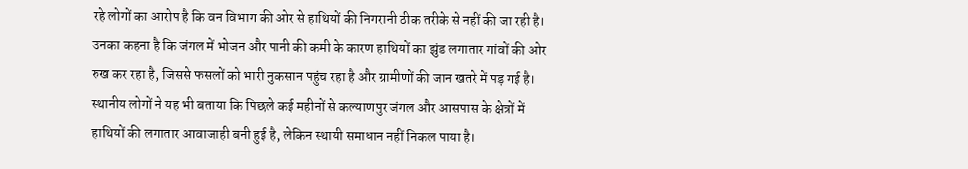रहे लोगों का आरोप है कि वन विभाग की ओर से हाथियों की निगरानी ठीक तरीके से नहीं की जा रही है। उनका कहना है कि जंगल में भोजन और पानी की कमी के कारण हाथियों का झुंड लगातार गांवों की ओर रुख कर रहा है, जिससे फसलों को भारी नुकसान पहुंच रहा है और ग्रामीणों की जान खतरे में पड़ गई है।
स्थानीय लोगों ने यह भी बताया कि पिछले कई महीनों से कल्याणपुर जंगल और आसपास के क्षेत्रों में हाथियों की लगातार आवाजाही बनी हुई है, लेकिन स्थायी समाधान नहीं निकल पाया है।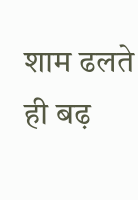शाम ढलते ही बढ़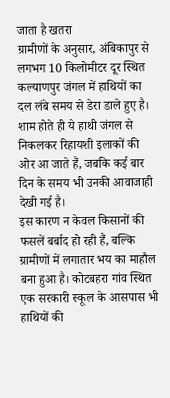जाता है खतरा
ग्रामीणों के अनुसार, अंबिकापुर से लगभग 10 किलोमीटर दूर स्थित कल्याणपुर जंगल में हाथियों का दल लंबे समय से डेरा डाले हुए है। शाम होते ही ये हाथी जंगल से निकलकर रिहायशी इलाकों की ओर आ जाते हैं, जबकि कई बार दिन के समय भी उनकी आवाजाही देखी गई है।
इस कारण न केवल किसानों की फसलें बर्बाद हो रही हैं, बल्कि ग्रामीणों में लगातार भय का माहौल बना हुआ है। कोटबहरा गांव स्थित एक सरकारी स्कूल के आसपास भी हाथियों की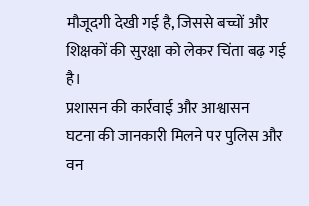मौजूदगी देखी गई है, जिससे बच्चों और शिक्षकों की सुरक्षा को लेकर चिंता बढ़ गई है।
प्रशासन की कार्रवाई और आश्वासन
घटना की जानकारी मिलने पर पुलिस और वन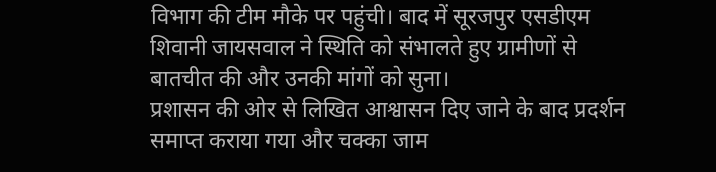विभाग की टीम मौके पर पहुंची। बाद में सूरजपुर एसडीएम शिवानी जायसवाल ने स्थिति को संभालते हुए ग्रामीणों से बातचीत की और उनकी मांगों को सुना।
प्रशासन की ओर से लिखित आश्वासन दिए जाने के बाद प्रदर्शन समाप्त कराया गया और चक्का जाम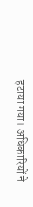हटाया गया। अधिकारियों ने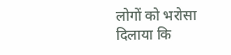लोगों को भरोसा दिलाया कि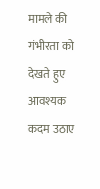मामले की गंभीरता को देखते हुए आवश्यक कदम उठाए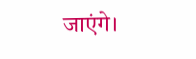जाएंगे।